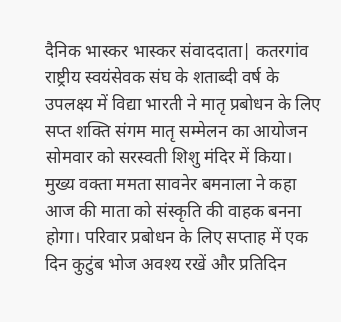दैनिक भास्कर भास्कर संवाददाता| कतरगांव राष्ट्रीय स्वयंसेवक संघ के शताब्दी वर्ष के उपलक्ष्य में विद्या भारती ने मातृ प्रबोधन के लिए सप्त शक्ति संगम मातृ सम्मेलन का आयोजन सोमवार को सरस्वती शिशु मंदिर में किया। मुख्य वक्ता ममता सावनेर बमनाला ने कहा आज की माता को संस्कृति की वाहक बनना होगा। परिवार प्रबोधन के लिए सप्ताह में एक दिन कुटुंब भोज अवश्य रखें और प्रतिदिन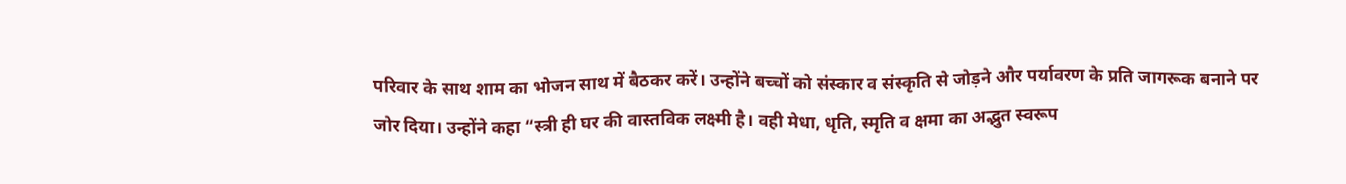परिवार के साथ शाम का भोजन साथ में बैठकर करें। उन्होंने बच्चों को संस्कार व संस्कृति से जोड़ने और पर्यावरण के प्रति जागरूक बनाने पर जोर दिया। उन्होंने कहा “स्त्री ही घर की वास्तविक लक्ष्मी है। वही मेधा, धृति, स्मृति व क्षमा का अद्भुत स्वरूप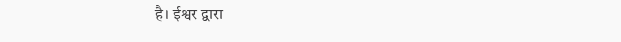है। ईश्वर द्वारा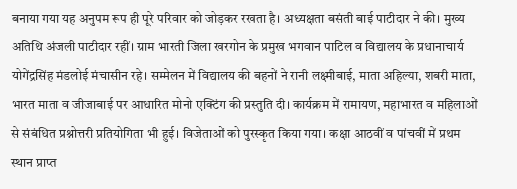बनाया गया यह अनुपम रूप ही पूरे परिवार को जोड़कर रखता है। अध्यक्षता बसंती बाई पाटीदार ने की। मुख्य अतिथि अंजली पाटीदार रहीं। ग्राम भारती जिला खरगोन के प्रमुख भगवान पाटिल व विद्यालय के प्रधानाचार्य योगेंद्रसिंह मंडलोई मंचासीन रहे। सम्मेलन में विद्यालय की बहनों ने रानी लक्ष्मीबाई, माता अहिल्या, शबरी माता, भारत माता व जीजाबाई पर आधारित मोनो एक्टिंग की प्रस्तुति दी। कार्यक्रम में रामायण, महाभारत व महिलाओं से संबंधित प्रश्नोत्तरी प्रतियोगिता भी हुई। विजेताओं को पुरस्कृत किया गया। कक्षा आठवीं व पांचवीं में प्रथम स्थान प्राप्त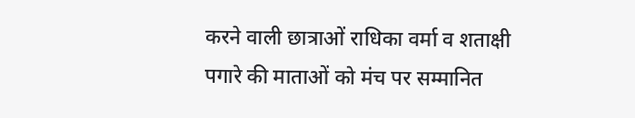करने वाली छात्राओं राधिका वर्मा व शताक्षी पगारे की माताओं को मंच पर सम्मानित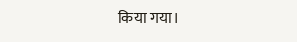किया गया।